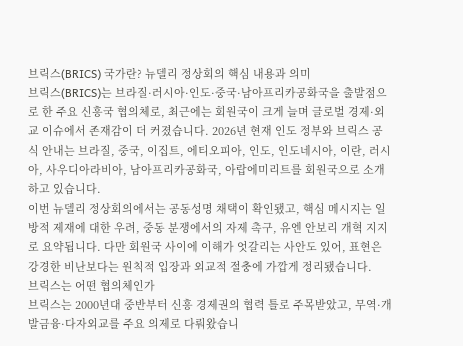브릭스(BRICS) 국가란? 뉴델리 정상회의 핵심 내용과 의미
브릭스(BRICS)는 브라질·러시아·인도·중국·남아프리카공화국을 출발점으로 한 주요 신흥국 협의체로, 최근에는 회원국이 크게 늘며 글로벌 경제·외교 이슈에서 존재감이 더 커졌습니다. 2026년 현재 인도 정부와 브릭스 공식 안내는 브라질, 중국, 이집트, 에티오피아, 인도, 인도네시아, 이란, 러시아, 사우디아라비아, 남아프리카공화국, 아랍에미리트를 회원국으로 소개하고 있습니다.
이번 뉴델리 정상회의에서는 공동성명 채택이 확인됐고, 핵심 메시지는 일방적 제재에 대한 우려, 중동 분쟁에서의 자제 촉구, 유엔 안보리 개혁 지지로 요약됩니다. 다만 회원국 사이에 이해가 엇갈리는 사안도 있어, 표현은 강경한 비난보다는 원칙적 입장과 외교적 절충에 가깝게 정리됐습니다.
브릭스는 어떤 협의체인가
브릭스는 2000년대 중반부터 신흥 경제권의 협력 틀로 주목받았고, 무역·개발금융·다자외교를 주요 의제로 다뤄왔습니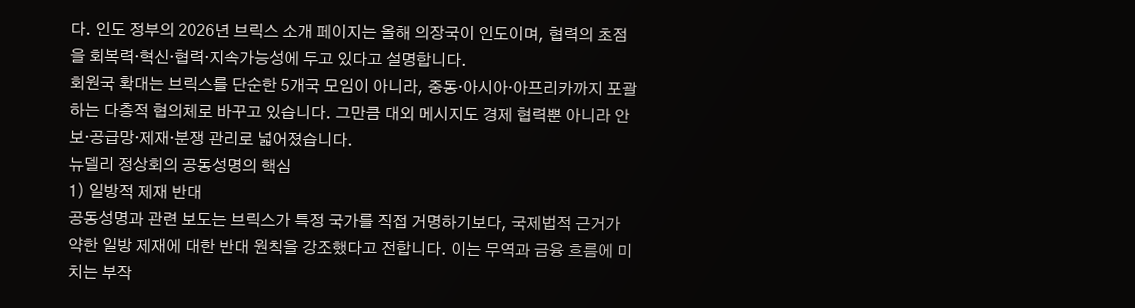다. 인도 정부의 2026년 브릭스 소개 페이지는 올해 의장국이 인도이며, 협력의 초점을 회복력·혁신·협력·지속가능성에 두고 있다고 설명합니다.
회원국 확대는 브릭스를 단순한 5개국 모임이 아니라, 중동·아시아·아프리카까지 포괄하는 다층적 협의체로 바꾸고 있습니다. 그만큼 대외 메시지도 경제 협력뿐 아니라 안보·공급망·제재·분쟁 관리로 넓어졌습니다.
뉴델리 정상회의 공동성명의 핵심
1) 일방적 제재 반대
공동성명과 관련 보도는 브릭스가 특정 국가를 직접 거명하기보다, 국제법적 근거가 약한 일방 제재에 대한 반대 원칙을 강조했다고 전합니다. 이는 무역과 금융 흐름에 미치는 부작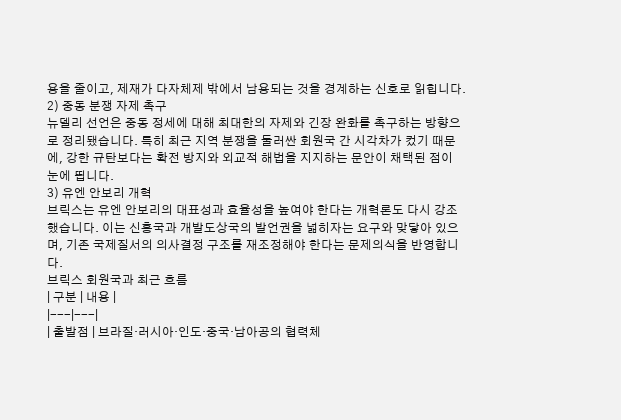용을 줄이고, 제재가 다자체제 밖에서 남용되는 것을 경계하는 신호로 읽힙니다.
2) 중동 분쟁 자제 촉구
뉴델리 선언은 중동 정세에 대해 최대한의 자제와 긴장 완화를 촉구하는 방향으로 정리됐습니다. 특히 최근 지역 분쟁을 둘러싼 회원국 간 시각차가 컸기 때문에, 강한 규탄보다는 확전 방지와 외교적 해법을 지지하는 문안이 채택된 점이 눈에 띕니다.
3) 유엔 안보리 개혁
브릭스는 유엔 안보리의 대표성과 효율성을 높여야 한다는 개혁론도 다시 강조했습니다. 이는 신흥국과 개발도상국의 발언권을 넓히자는 요구와 맞닿아 있으며, 기존 국제질서의 의사결정 구조를 재조정해야 한다는 문제의식을 반영합니다.
브릭스 회원국과 최근 흐름
| 구분 | 내용 |
|---|---|
| 출발점 | 브라질·러시아·인도·중국·남아공의 협력체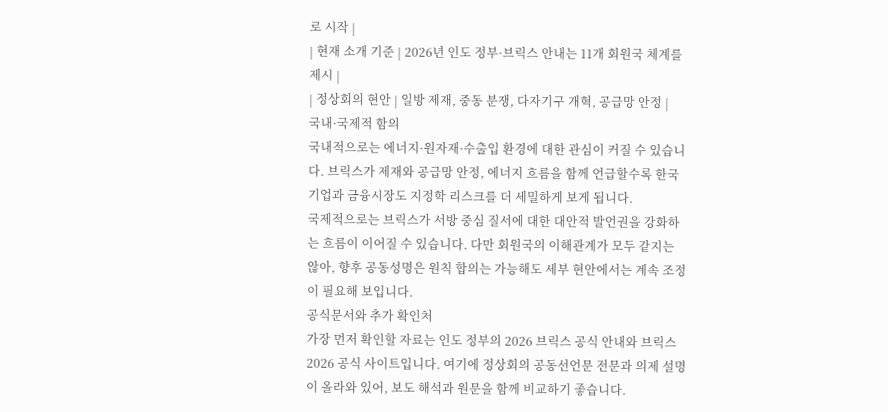로 시작 |
| 현재 소개 기준 | 2026년 인도 정부·브릭스 안내는 11개 회원국 체계를 제시 |
| 정상회의 현안 | 일방 제재, 중동 분쟁, 다자기구 개혁, 공급망 안정 |
국내·국제적 함의
국내적으로는 에너지·원자재·수출입 환경에 대한 관심이 커질 수 있습니다. 브릭스가 제재와 공급망 안정, 에너지 흐름을 함께 언급할수록 한국 기업과 금융시장도 지정학 리스크를 더 세밀하게 보게 됩니다.
국제적으로는 브릭스가 서방 중심 질서에 대한 대안적 발언권을 강화하는 흐름이 이어질 수 있습니다. 다만 회원국의 이해관계가 모두 같지는 않아, 향후 공동성명은 원칙 합의는 가능해도 세부 현안에서는 계속 조정이 필요해 보입니다.
공식문서와 추가 확인처
가장 먼저 확인할 자료는 인도 정부의 2026 브릭스 공식 안내와 브릭스 2026 공식 사이트입니다. 여기에 정상회의 공동선언문 전문과 의제 설명이 올라와 있어, 보도 해석과 원문을 함께 비교하기 좋습니다.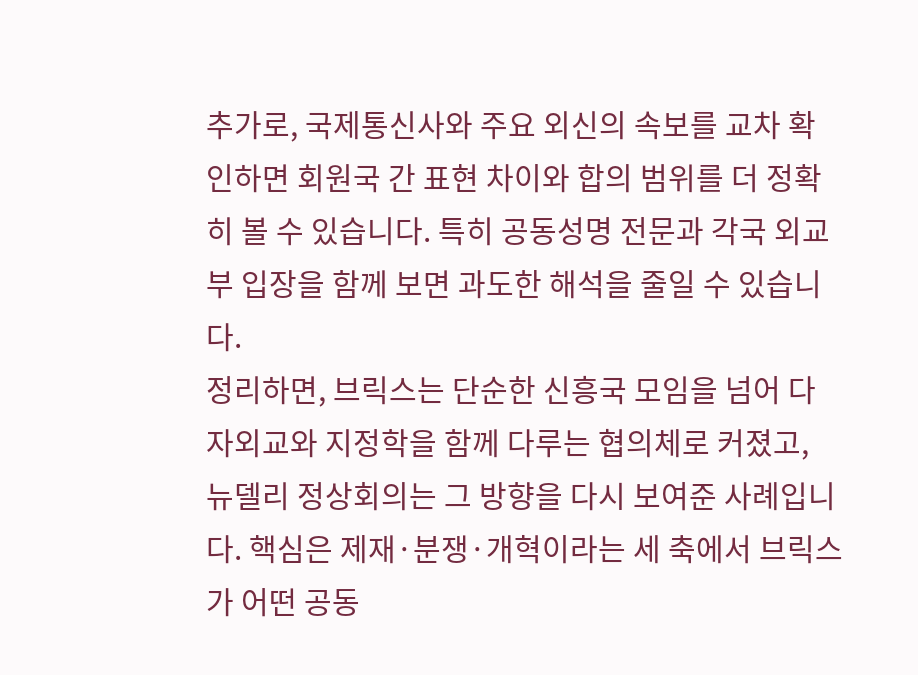추가로, 국제통신사와 주요 외신의 속보를 교차 확인하면 회원국 간 표현 차이와 합의 범위를 더 정확히 볼 수 있습니다. 특히 공동성명 전문과 각국 외교부 입장을 함께 보면 과도한 해석을 줄일 수 있습니다.
정리하면, 브릭스는 단순한 신흥국 모임을 넘어 다자외교와 지정학을 함께 다루는 협의체로 커졌고, 뉴델리 정상회의는 그 방향을 다시 보여준 사례입니다. 핵심은 제재·분쟁·개혁이라는 세 축에서 브릭스가 어떤 공동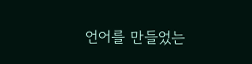언어를 만들었는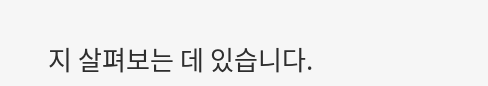지 살펴보는 데 있습니다.